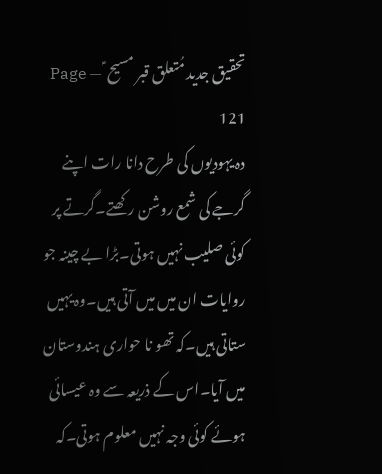تحقیق جدید مُتعلق قبر مسیح ؑ — Page 121
دہ یہودیوں کی طرح دانا رات اپنے گرجے کی شمع روشن رکھتے۔گرتے پر کوئی صلیب نہیں ہوتی۔بڑا بے چینہ جو روایات ان میں میں آتی ہیں۔وہ یہیں ستاتی ہیں۔کہ تھو نا حواری ہندوستان میں آیا۔اس کے ذریعہ سے وہ عیسائی ہوئے کوئی وجہ نہیں معلوم ہوتی۔کہ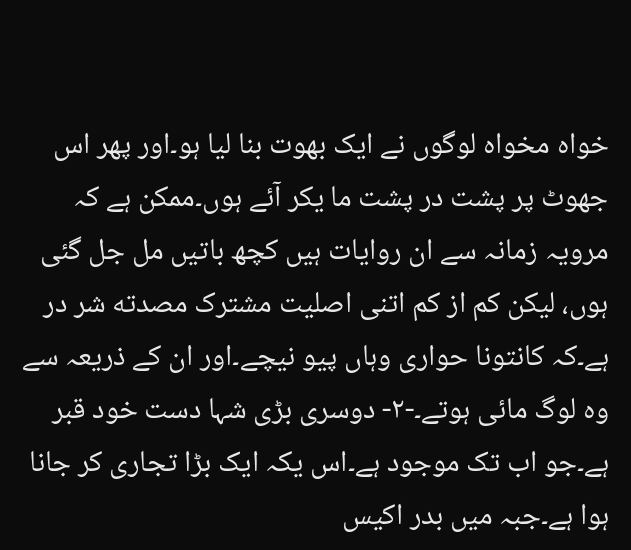خواہ مخواہ لوگوں نے ایک بھوت بنا لیا ہو۔اور پھر اس جھوٹ پر پشت در پشت ما یکر آئے ہوں۔ممکن ہے کہ مرویہ زمانہ سے ان روایات ہیں کچھ باتیں مل جل گئی ہوں، لیکن کم از کم اتنی اصلیت مشترک مصدته شر در ہے۔کہ کانتونا حواری وہاں پیو نیچے۔اور ان کے ذریعہ سے وہ لوگ مائی ہوتے۔-۲- دوسری بڑی شہا دست خود قبر ہے۔جو اب تک موجود ہے۔اس یکہ ایک بڑا تجاری کر جانا ہوا ہے۔جبہ میں بدر اکیس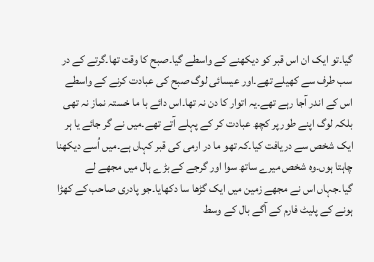گیا۔تو ایک ان اس قبر کو دیکھنے کے واسطے گیا۔صبح کا وقت تھا۔گرتے کے در سب طرف سے کھیلے تھے۔اور عیسائی لوگ صبح کی عبادت کرنے کے واسطے اس کے اندر آجا رہے تھے۔یہ اتوار کا دن نہ تھا۔اس دائے با ما خستہ نماز نہ تھی بلکہ لوگ اپنے طور پر کچھ عبادت کر کے پہلے آتے تھے۔میں نے گر جائے یا ہر ایک شخص سے دریافت کیا۔کہ تھو ما در ارمی کی قبر کہاں ہے۔میں اُسے دیکھنا چاہتا ہوں۔وہ شخص میرے ساتھ سوا اور گرجے کے بڑے ہال میں مجھے لے گیا۔جہاں اس نے مجھے زمین میں ایک گڑھا سا دکھایا۔جو پادری صاحب کے کھڑا ہونے کے پلیٹ فارم کے آگے بال کے وسط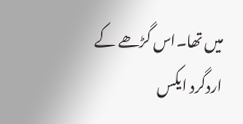میں تھا۔اس گڑھے کے اردگرد ایکس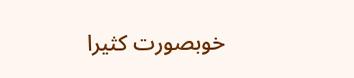خوبصورت کثیرا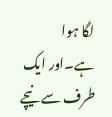لگا ہوا ہے۔اور ایک طرف سے نیچے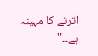اترنے کا مہینہ ہے۔۔"